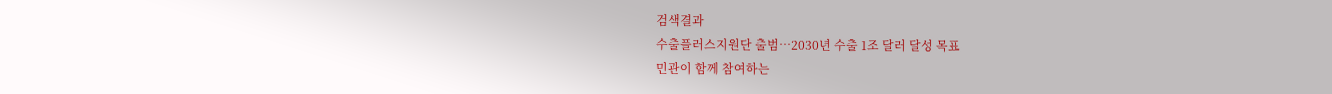검색결과
수출플러스지원단 출범…2030년 수출 1조 달러 달성 목표
민관이 함께 참여하는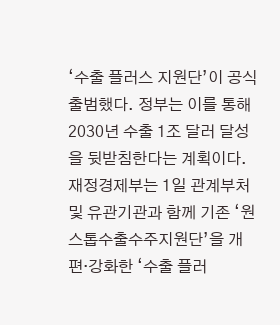‘수출 플러스 지원단’이 공식 출범했다. 정부는 이를 통해 2030년 수출 1조 달러 달성을 뒷받침한다는 계획이다. 재정경제부는 1일 관계부처 및 유관기관과 함께 기존 ‘원스톱수출수주지원단’을 개편·강화한 ‘수출 플러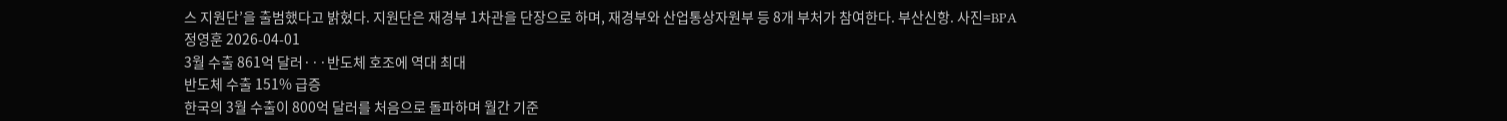스 지원단’을 출범했다고 밝혔다. 지원단은 재경부 1차관을 단장으로 하며, 재경부와 산업통상자원부 등 8개 부처가 참여한다. 부산신항. 사진=BPA
정영훈 2026-04-01
3월 수출 861억 달러···반도체 호조에 역대 최대
반도체 수출 151% 급증
한국의 3월 수출이 800억 달러를 처음으로 돌파하며 월간 기준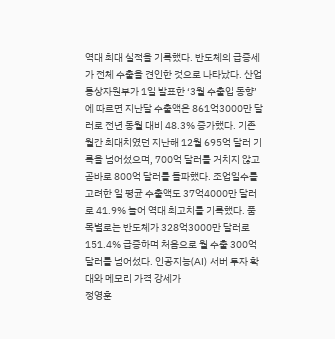역대 최대 실적을 기록했다. 반도체의 급증세가 전체 수출을 견인한 것으로 나타났다. 산업통상자원부가 1일 발표한 ‘3월 수출입 동향’에 따르면 지난달 수출액은 861억3000만 달러로 전년 동월 대비 48.3% 증가했다. 기존 월간 최대치였던 지난해 12월 695억 달러 기록을 넘어섰으며, 700억 달러를 거치지 않고 곧바로 800억 달러를 돌파했다. 조업일수를 고려한 일 평균 수출액도 37억4000만 달러로 41.9% 늘어 역대 최고치를 기록했다. 품목별로는 반도체가 328억3000만 달러로 151.4% 급증하며 처음으로 월 수출 300억 달러를 넘어섰다. 인공지능(AI) 서버 투자 확대와 메모리 가격 강세가
정영훈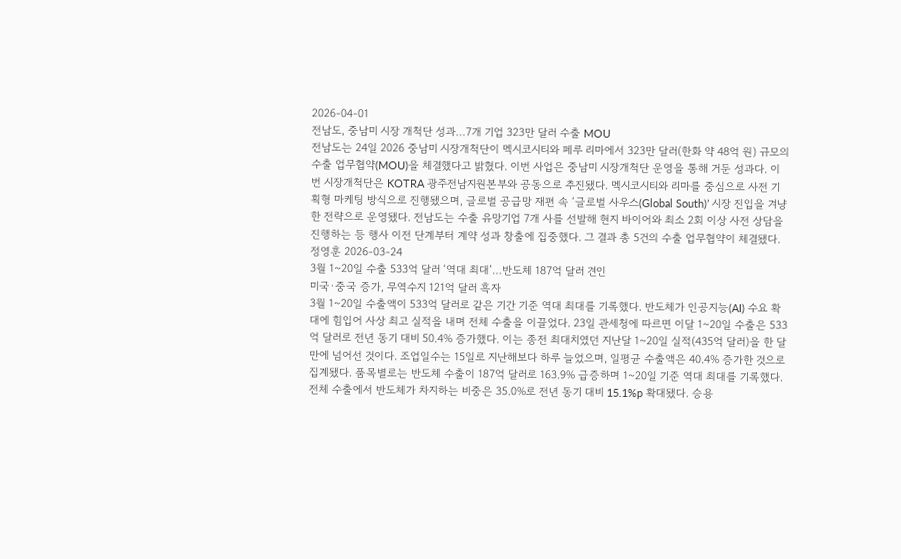2026-04-01
전남도, 중남미 시장 개척단 성과…7개 기업 323만 달러 수출 MOU
전남도는 24일 2026 중남미 시장개척단이 멕시코시티와 페루 리마에서 323만 달러(한화 약 48억 원) 규모의 수출 업무협약(MOU)을 체결했다고 밝혔다. 이번 사업은 중남미 시장개척단 운영을 통해 거둔 성과다. 이번 시장개척단은 KOTRA 광주전남지원본부와 공동으로 추진됐다. 멕시코시티와 리마를 중심으로 사전 기획형 마케팅 방식으로 진행됐으며, 글로벌 공급망 재편 속 ‘글로벌 사우스(Global South)’ 시장 진입을 겨냥한 전략으로 운영됐다. 전남도는 수출 유망기업 7개 사를 선발해 현지 바이어와 최소 2회 이상 사전 상담을 진행하는 등 행사 이전 단계부터 계약 성과 창출에 집중했다. 그 결과 총 5건의 수출 업무협약이 체결됐다.
정영훈 2026-03-24
3월 1~20일 수출 533억 달러 ‘역대 최대’…반도체 187억 달러 견인
미국·중국 증가, 무역수지 121억 달러 흑자
3월 1~20일 수출액이 533억 달러로 같은 기간 기준 역대 최대를 기록했다. 반도체가 인공지능(AI) 수요 확대에 힘입어 사상 최고 실적을 내며 전체 수출을 이끌었다. 23일 관세청에 따르면 이달 1~20일 수출은 533억 달러로 전년 동기 대비 50.4% 증가했다. 이는 종전 최대치였던 지난달 1~20일 실적(435억 달러)을 한 달 만에 넘어선 것이다. 조업일수는 15일로 지난해보다 하루 늘었으며, 일평균 수출액은 40.4% 증가한 것으로 집계됐다. 품목별로는 반도체 수출이 187억 달러로 163.9% 급증하며 1~20일 기준 역대 최대를 기록했다. 전체 수출에서 반도체가 차지하는 비중은 35.0%로 전년 동기 대비 15.1%p 확대됐다. 승용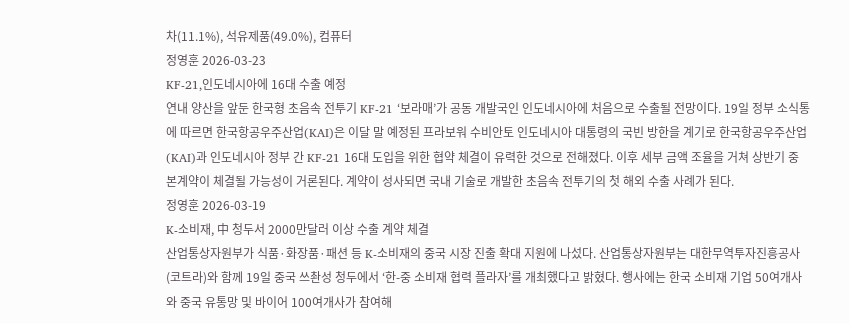차(11.1%), 석유제품(49.0%), 컴퓨터
정영훈 2026-03-23
KF-21,인도네시아에 16대 수출 예정
연내 양산을 앞둔 한국형 초음속 전투기 KF-21 ‘보라매’가 공동 개발국인 인도네시아에 처음으로 수출될 전망이다. 19일 정부 소식통에 따르면 한국항공우주산업(KAI)은 이달 말 예정된 프라보워 수비안토 인도네시아 대통령의 국빈 방한을 계기로 한국항공우주산업(KAI)과 인도네시아 정부 간 KF-21 16대 도입을 위한 협약 체결이 유력한 것으로 전해졌다. 이후 세부 금액 조율을 거쳐 상반기 중 본계약이 체결될 가능성이 거론된다. 계약이 성사되면 국내 기술로 개발한 초음속 전투기의 첫 해외 수출 사례가 된다.
정영훈 2026-03-19
K-소비재, 中 청두서 2000만달러 이상 수출 계약 체결
산업통상자원부가 식품·화장품·패션 등 K-소비재의 중국 시장 진출 확대 지원에 나섰다. 산업통상자원부는 대한무역투자진흥공사(코트라)와 함께 19일 중국 쓰촨성 청두에서 ‘한-중 소비재 협력 플라자’를 개최했다고 밝혔다. 행사에는 한국 소비재 기업 50여개사와 중국 유통망 및 바이어 100여개사가 참여해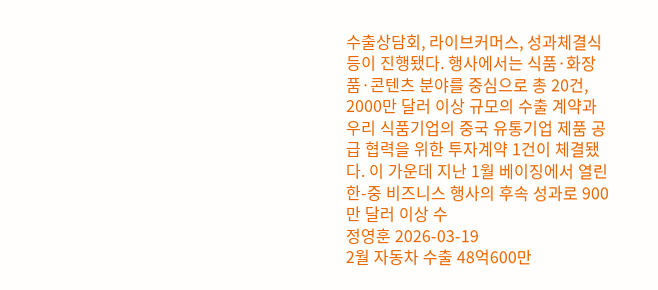수출상담회, 라이브커머스, 성과체결식 등이 진행됐다. 행사에서는 식품·화장품·콘텐츠 분야를 중심으로 총 20건, 2000만 달러 이상 규모의 수출 계약과 우리 식품기업의 중국 유통기업 제품 공급 협력을 위한 투자계약 1건이 체결됐다. 이 가운데 지난 1월 베이징에서 열린 한-중 비즈니스 행사의 후속 성과로 900만 달러 이상 수
정영훈 2026-03-19
2월 자동차 수출 48억600만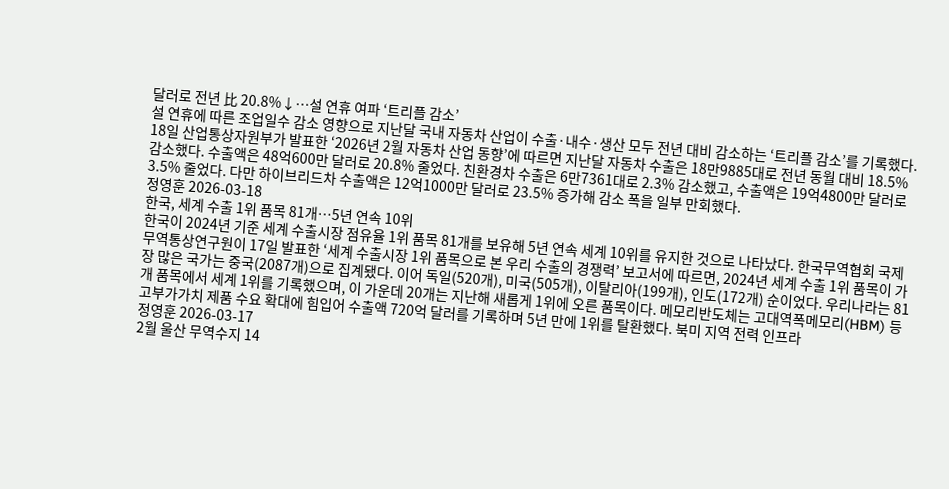달러로 전년 比 20.8%↓…설 연휴 여파 ‘트리플 감소’
설 연휴에 따른 조업일수 감소 영향으로 지난달 국내 자동차 산업이 수출·내수·생산 모두 전년 대비 감소하는 ‘트리플 감소’를 기록했다. 18일 산업통상자원부가 발표한 ‘2026년 2월 자동차 산업 동향’에 따르면 지난달 자동차 수출은 18만9885대로 전년 동월 대비 18.5% 감소했다. 수출액은 48억600만 달러로 20.8% 줄었다. 친환경차 수출은 6만7361대로 2.3% 감소했고, 수출액은 19억4800만 달러로 3.5% 줄었다. 다만 하이브리드차 수출액은 12억1000만 달러로 23.5% 증가해 감소 폭을 일부 만회했다.
정영훈 2026-03-18
한국, 세계 수출 1위 품목 81개…5년 연속 10위
한국이 2024년 기준 세계 수출시장 점유율 1위 품목 81개를 보유해 5년 연속 세계 10위를 유지한 것으로 나타났다. 한국무역협회 국제무역통상연구원이 17일 발표한 ‘세계 수출시장 1위 품목으로 본 우리 수출의 경쟁력’ 보고서에 따르면, 2024년 세계 수출 1위 품목이 가장 많은 국가는 중국(2087개)으로 집계됐다. 이어 독일(520개), 미국(505개), 이탈리아(199개), 인도(172개) 순이었다. 우리나라는 81개 품목에서 세계 1위를 기록했으며, 이 가운데 20개는 지난해 새롭게 1위에 오른 품목이다. 메모리반도체는 고대역폭메모리(HBM) 등 고부가가치 제품 수요 확대에 힘입어 수출액 720억 달러를 기록하며 5년 만에 1위를 탈환했다. 북미 지역 전력 인프라
정영훈 2026-03-17
2월 울산 무역수지 14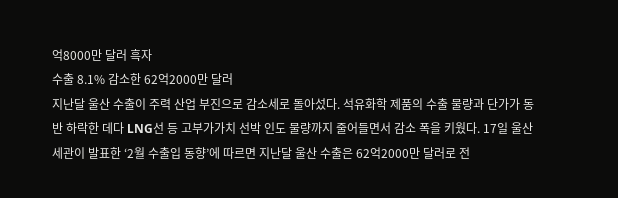억8000만 달러 흑자
수출 8.1% 감소한 62억2000만 달러
지난달 울산 수출이 주력 산업 부진으로 감소세로 돌아섰다. 석유화학 제품의 수출 물량과 단가가 동반 하락한 데다 LNG선 등 고부가가치 선박 인도 물량까지 줄어들면서 감소 폭을 키웠다. 17일 울산세관이 발표한 ‘2월 수출입 동향’에 따르면 지난달 울산 수출은 62억2000만 달러로 전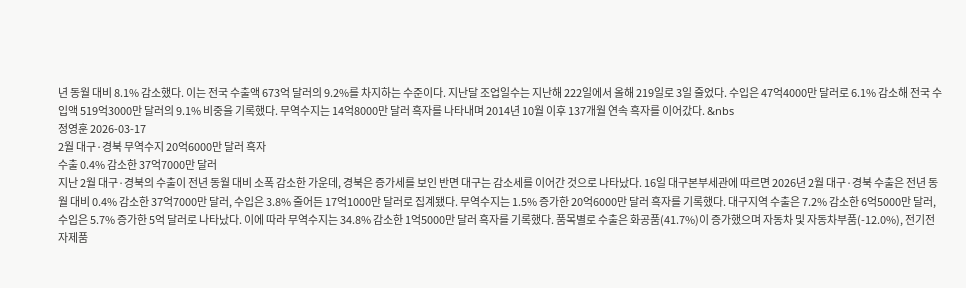년 동월 대비 8.1% 감소했다. 이는 전국 수출액 673억 달러의 9.2%를 차지하는 수준이다. 지난달 조업일수는 지난해 222일에서 올해 219일로 3일 줄었다. 수입은 47억4000만 달러로 6.1% 감소해 전국 수입액 519억3000만 달러의 9.1% 비중을 기록했다. 무역수지는 14억8000만 달러 흑자를 나타내며 2014년 10월 이후 137개월 연속 흑자를 이어갔다. &nbs
정영훈 2026-03-17
2월 대구·경북 무역수지 20억6000만 달러 흑자
수출 0.4% 감소한 37억7000만 달러
지난 2월 대구·경북의 수출이 전년 동월 대비 소폭 감소한 가운데, 경북은 증가세를 보인 반면 대구는 감소세를 이어간 것으로 나타났다. 16일 대구본부세관에 따르면 2026년 2월 대구·경북 수출은 전년 동월 대비 0.4% 감소한 37억7000만 달러, 수입은 3.8% 줄어든 17억1000만 달러로 집계됐다. 무역수지는 1.5% 증가한 20억6000만 달러 흑자를 기록했다. 대구지역 수출은 7.2% 감소한 6억5000만 달러, 수입은 5.7% 증가한 5억 달러로 나타났다. 이에 따라 무역수지는 34.8% 감소한 1억5000만 달러 흑자를 기록했다. 품목별로 수출은 화공품(41.7%)이 증가했으며 자동차 및 자동차부품(-12.0%), 전기전자제품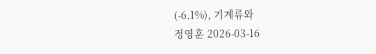(-6.1%), 기계류와
정영훈 2026-03-16